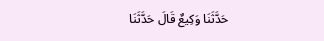حَدَّثَنَا وَكِيعٌ قَالَ حَدَّثَنَا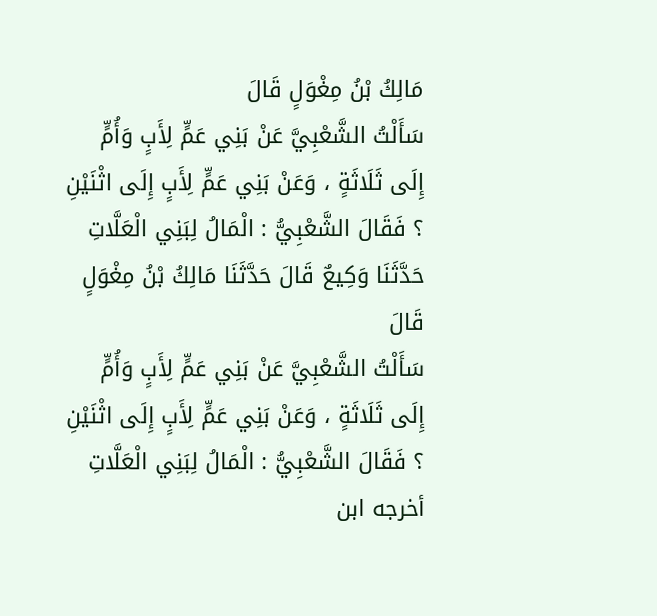مَالِكُ بْنُ مِغْوَلٍ قَالَ
سَأَلْتُ الشَّعْبِيَّ عَنْ بَنِي عَمٍّ لِأَبٍ وَأُمٍّ إِلَى ثَلَاثَةٍ ، وَعَنْ بَنِي عَمٍّ لِأَبٍ إِلَى اثْنَيْنِ ؟ فَقَالَ الشَّعْبِيُّ : الْمَالُ لِبَنِي الْعَلَّاتِ
حَدَّثَنَا وَكِيعٌ قَالَ حَدَّثَنَا مَالِكُ بْنُ مِغْوَلٍ قَالَ
سَأَلْتُ الشَّعْبِيَّ عَنْ بَنِي عَمٍّ لِأَبٍ وَأُمٍّ إِلَى ثَلَاثَةٍ ، وَعَنْ بَنِي عَمٍّ لِأَبٍ إِلَى اثْنَيْنِ ؟ فَقَالَ الشَّعْبِيُّ : الْمَالُ لِبَنِي الْعَلَّاتِ
أخرجه ابن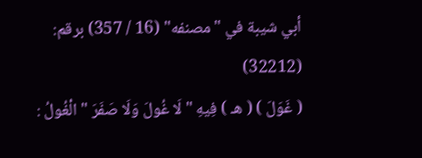أبي شيبة في "مصنفه" (16 / 357) برقم: (32212)
( غَوَلَ ) ( هـ ) فِيهِ " لَا غُولَ وَلَا صَفَرَ " الْغُولُ :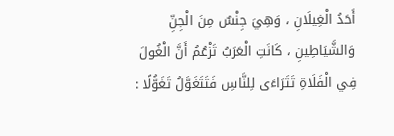أَحَدُ الْغِيلَانِ ، وَهِيَ جِنْسٌ مِنَ الْجِنِّ وَالشَّيَاطِينِ ، كَانَتِ الْعَرَبُ تَزْعُمُ أَنَّ الْغُولَ فِي الْفَلَاةِ تَتَرَاءَى لِلنَّاسِ فَتَتَغَوَّلُ تَغَوُّلًا :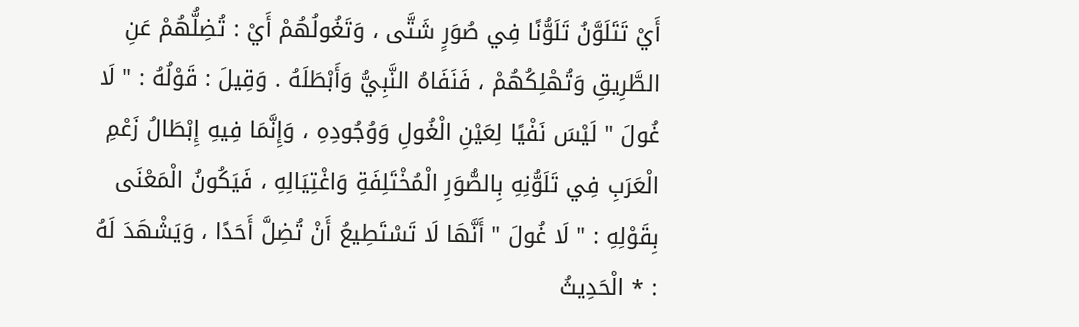أَيْ تَتَلَوَّنُ تَلَوُّنًا فِي صُوَرٍ شَتَّى ، وَتَغُولُهُمْ أَيْ : تُضِلُّهُمْ عَنِ الطَّرِيقِ وَتُهْلِكُهُمْ ، فَنَفَاهُ النَّبِيُّ وَأَبْطَلَهُ . وَقِيلَ : قَوْلُهُ : " لَا غُولَ " لَيْسَ نَفْيًا لِعَيْنِ الْغُولِ وَوُجُودِهِ ، وَإِنَّمَا فِيهِ إِبْطَالُ زَعْمِ الْعَرَبِ فِي تَلَوُّنِهِ بِالصُّوَرِ الْمُخْتَلِفَةِ وَاغْتِيَالِهِ ، فَيَكُونُ الْمَعْنَى بِقَوْلِهِ : " لَا غُولَ " أَنَّهَا لَا تَسْتَطِيعُ أَنْ تُضِلَّ أَحَدًا ، وَيَشْهَدَ لَهُ : * الْحَدِيثُ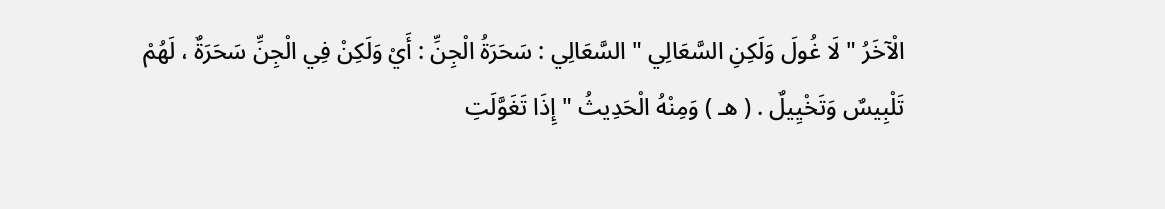الْآخَرُ " لَا غُولَ وَلَكِنِ السَّعَالِي " السَّعَالِي : سَحَرَةُ الْجِنِّ : أَيْ وَلَكِنْ فِي الْجِنِّ سَحَرَةٌ ، لَهُمْ تَلْبِيسٌ وَتَخْيِيلٌ . ( هـ ) وَمِنْهُ الْحَدِيثُ " إِذَا تَغَوَّلَتِ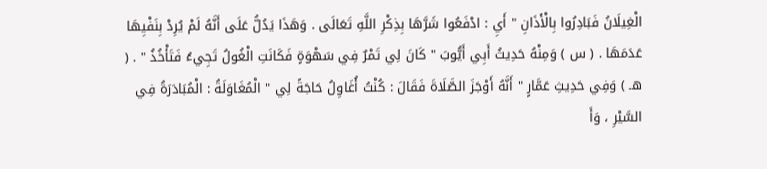الْغِيلَانُ فَبَادِرُوا بِالْأَذَانِ " أَيِ : ادْفَعُوا شَرَّهَا بِذِكْرِ اللَّهِ تَعَالَى . وَهَذَا يَدُلُّ عَلَى أَنَّهُ لَمْ يُرِدْ بِنَفْيِهَا عَدَمَهَا . ( س ) وَمِنْهُ حَدِيثُ أَبِي أَيُّوبَ " كَانَ لِي تَمْرٌ فِي سَهْوَةٍ فَكَانَتِ الْغُولُ تَجِيءُ فَتَأْخُذُ " . ( هـ ) وَفِي حَدِيثِ عَمَّارٍ " أَنَّهُ أَوْجَزَ الصَّلَاةَ فَقَالَ : كُنْتُ أُغَاوِلُ حَاجَةً لِي " الْمُغَاوَلَةُ : الْمُبَادَرَةُ فِي السَّيْرِ ، وَأَ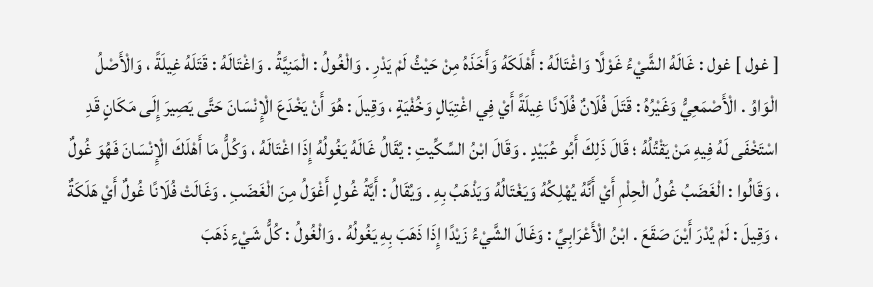[ غول ] غول : غَالَهُ الشَّيْءُ غَوْلًا وَاغْتَالَهُ : أَهْلَكَهُ وَأَخَذَهُ مِنْ حَيْثُ لَمْ يَدْرِ . وَالْغُولُ : الْمَنِيَّةُ . وَاغْتَالَهُ : قَتَلَهُ غِيلَةً ، وَالْأَصْلُ الْوَاوُ . الْأَصْمَعِيُّ وَغَيْرُهُ : قَتَلَ فُلَانٌ فُلَانًا غِيلَةً أَيْ فِي اغْتِيَالٍ وَخُفْيَةٍ ، وَقِيلَ : هُوَ أَنْ يَخْدَعَ الْإِنْسَانَ حَتَّى يَصِيرَ إِلَى مَكَانٍ قَدِ اسْتَخْفَى لَهُ فِيهِ مَنْ يَقْتُلُهُ ؛ قَالَ ذَلِكَ أَبُو عُبَيْدٍ . وَقَالَ ابْنُ السِّكِّيتِ : يُقَالُ غَالَهُ يَغُولُهُ إِذَا اغْتَالَهُ ، وَكُلُّ مَا أَهْلَكَ الْإِنْسَانَ فَهُوَ غُولٌ ، وَقَالُوا : الْغَضَبُ غُولُ الْحِلْمِ أَيْ أَنَّهُ يُهْلِكُهُ وَيَغْتَالُهُ وَيَذْهَبُ بِهِ . وَيُقَالُ : أَيَّةُ غُولٍ أَغْوَلُ مِنَ الْغَضَبِ . وَغَالَتْ فُلَانًا غُولٌ أَيْ هَلَكَةٌ ، وَقِيلَ : لَمْ يُدْرَ أَيْنَ صَقَعَ . ابْنُ الْأَعْرَابِيِّ : وَغَالَ الشَّيْءُ زَيْدًا إِذَا ذَهَبَ بِهِ يَغُولُهُ . وَالْغُولُ : كُلُّ شَيْءٍ ذَهَبَ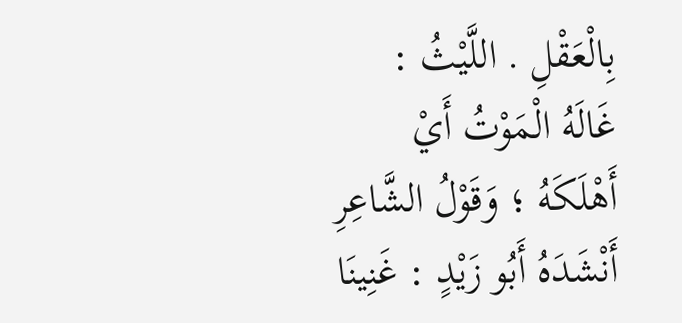بِالْعَقْلِ . اللَّيْثُ : غَالَهُ الْمَوْتُ أَيْ أَهْلَكَهُ ؛ وَقَوْلُ الشَّاعِرِ أَنْشَدَهُ أَبُو زَيْدٍ : غَنِينَا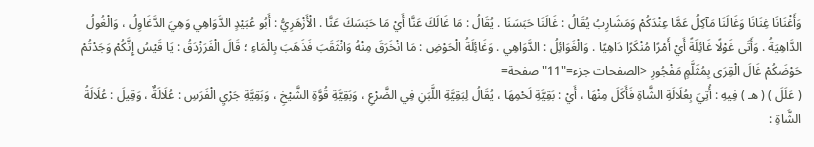وَأَغْنَانَا غِنَانَا وَغَالَنَا مَآكِلُ عَمَّا عِنْدَكُمْ وَمَشَارِبُ يُقَالُ : غَالَنَا حَبَسَنَا . يُقَالُ : مَا غَالَكَ عَنَّا أَيْ مَا حَبَسَكَ عَنَّا . الْأَزْهَرِيُّ : أَبُو عُبَيْدٍ الدَّوَاهِي وَهِيَ الدَّغَاوِلُ ، وَالْغُولُ الدَّاهِيَةُ . وَأَتَى غَوْلًا غَائِلَةً أَيْ أَمْرًا مُنْكَرًا دَاهِيًا . وَالْغَوَائِلُ : الدَّوَاهِي . وَغَائِلَةُ الْحَوْضِ : مَا انْخَرَقَ مِنْهُ وَانْثَقَبَ فَذَهَبَ بِالْمَاءِ ؛ قَالَ الْفَرَزْدَقُ : يَا قَيْسُ إِنَّكُمْ وَجَدْتُمْ حَوْضَكُمْ غَالَ الْقِرَى بِمُثَلَّمٍ مَفْجُورِ <الصفحات جزء="11" صفحة=
( عَلَلَ ) ( هـ ) فِيهِ : أُتِيَ بِعُلَالَةِ الشَّاةِ فَأَكَلَ مِنْهَا ، أَيْ : بَقِيَّةِ لَحْمِهَا ، يُقَالُ لِبَقِيَّةِ اللَّبَنِ فِي الضَّرْعِ ، وَبَقِيَّةِ قُوَّةِ الشَّيْخِ ، وَبَقِيَّةِ جَرْيِ الْفَرَسِ : عُلَالَةٌ ، وَقِيلَ : عُلَالَةُ الشَّاةِ :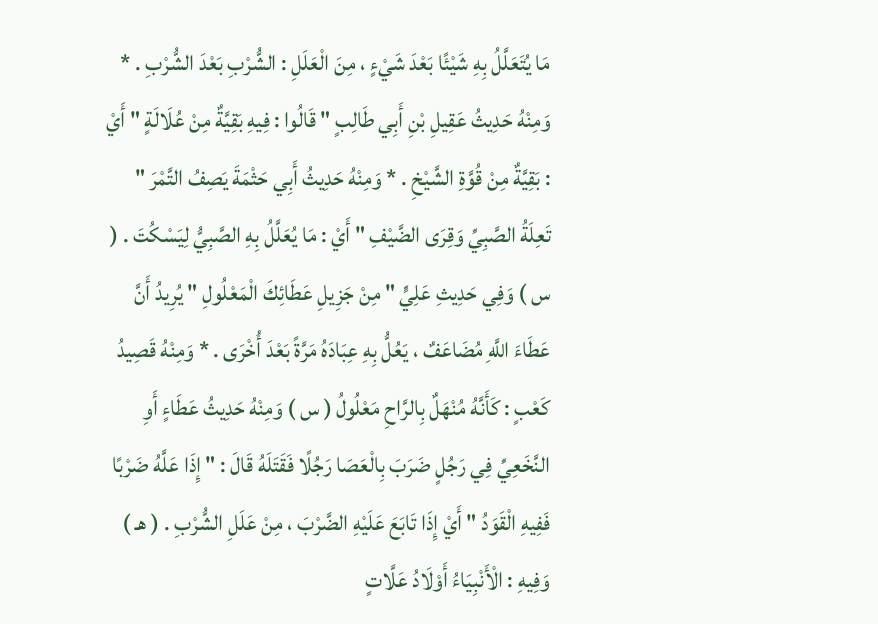مَا يُتَعَلَّلُ بِهِ شَيْئًا بَعْدَ شَيْءٍ ، مِنَ الْعَلَلِ : الشُّرْبِ بَعْدَ الشُّرْبِ . * وَمِنْهُ حَدِيثُ عَقِيلِ بْنِ أَبِي طَالِبٍ " قَالُوا : فِيهِ بَقِيَّةٌ مِنْ عُلَالَةٍ " أَيْ : بَقِيَّةٌ مِنْ قُوَّةِ الشَّيْخِ . * وَمِنْهُ حَدِيثُ أَبِي حَثْمَةَ يَصِفُ التَّمْرَ " تَعِلَةُ الصَّبِيِّ وَقِرَى الضَّيْفِ " أَيْ : مَا يُعَلَّلُ بِهِ الصَّبِيُّ لِيَسْكُتَ . ( س ) وَفِي حَدِيثِ عَلِيٍّ " مِنْ جَزِيلِ عَطَائِكَ الْمَعْلُولِ " يُرِيدُ أَنَّ عَطَاءَ اللَّهِ مُضَاعَفٌ ، يَعُلُّ بِهِ عِبَادَهُ مَرَّةً بَعْدَ أُخْرَى . * وَمِنْهُ قَصِيدُ كَعْبٍ : كَأَنَّهُ مُنْهَلٌ بِالرَّاحِ مَعْلُولُ ( س ) وَمِنْهُ حَدِيثُ عَطَاءٍ أَوِ النَّخَعِيِّ فِي رَجُلٍ ضَرَبَ بِالْعَصَا رَجُلًا فَقَتَلَهُ قَالَ : " إِذَا عَلَّهُ ضَرْبًا فَفِيهِ الْقَوَدُ " أَيْ إِذَا تَابَعَ عَلَيْهِ الضَّرْبَ ، مِنْ عَلَلِ الشُّرْبِ . ( هـ ) وَفِيهِ : الْأَنْبِيَاءُ أَوْلَادُ عَلَّاتٍ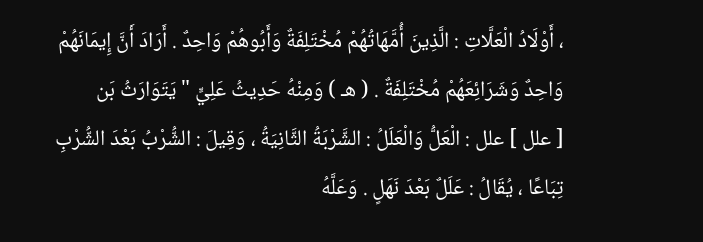، أَوْلَادُ الْعَلَّاتِ : الَّذِينَ أُمَّهَاتُهُمْ مُخْتَلِفَةٌ وَأَبُوهُمْ وَاحِدٌ . أَرَادَ أَنَّ إِيمَانَهُمْ وَاحِدٌ وَشَرَائِعَهُمْ مُخْتَلِفَةٌ . ( هـ ) وَمِنْهُ حَدِيثُ عَلِيٍّ " يَتَوَارَثُ بَن
[ علل ] علل : الْعَلُّ وَالْعَلَلُ : الشَّرْبَةُ الثَّانِيَةُ ، وَقِيلَ : الشُّرْبُ بَعْدَ الشُّرْبِ تِبَاعًا ، يُقَالُ : عَلَلٌ بَعْدَ نَهَلٍ . وَعَلَّهُ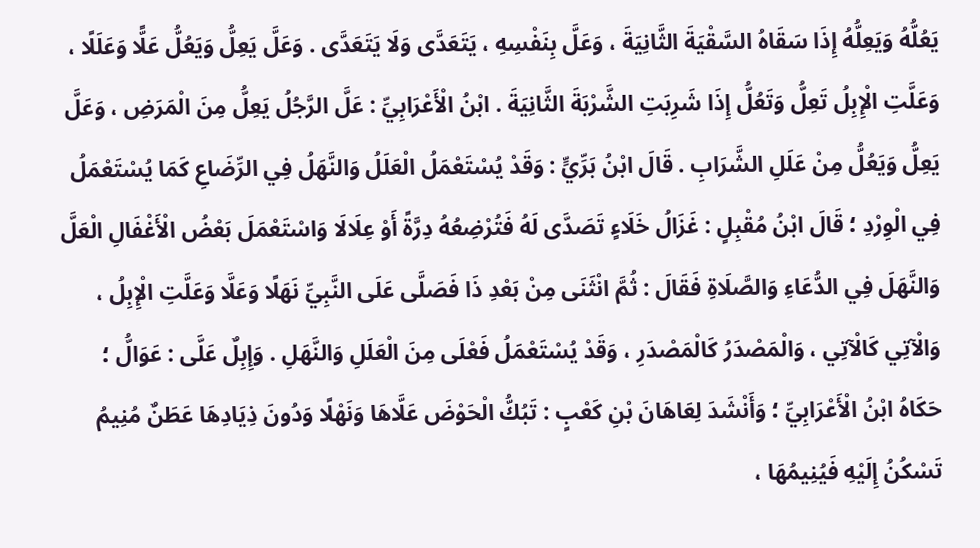يَعُلُّهُ وَيَعِلُّهُ إِذَا سَقَاهُ السَّقْيَةَ الثَّانِيَةَ ، وَعَلَّ بِنَفْسِهِ ، يَتَعَدَّى وَلَا يَتَعَدَّى . وَعَلَّ يَعِلُّ وَيَعُلُّ عَلًّا وَعَلَلًا ، وَعَلَّتِ الْإِبِلُ تَعِلُّ وَتَعُلُّ إِذَا شَرِبَتِ الشَّرْبَةَ الثَّانِيَةَ . ابْنُ الْأَعْرَابِيِّ : عَلَّ الرَّجُلُ يَعِلُّ مِنَ الْمَرَضِ ، وَعَلَّ يَعِلُّ وَيَعُلُّ مِنْ عَلَلِ الشَّرَابِ . قَالَ ابْنُ بَرِّيٍّ : وَقَدْ يُسْتَعْمَلُ الْعَلَلُ وَالنَّهَلُ فِي الرِّضَاعِ كَمَا يُسْتَعْمَلُ فِي الْوِرْدِ ؛ قَالَ ابْنُ مُقْبِلٍ : غَزَالُ خَلَاءٍ تَصَدَّى لَهُ فَتُرْضِعُهُ دِرَّةً أَوْ عِلَالَا وَاسْتَعْمَلَ بَعْضُ الْأَغْفَالِ الْعَلَّ وَالنَّهَلَ فِي الدُّعَاءِ وَالصَّلَاةِ فَقَالَ : ثُمَّ انْثَنَى مِنْ بَعْدِ ذَا فَصَلَّى عَلَى النَّبِيِّ نَهَلًا وَعَلَّا وَعَلَّتِ الْإِبِلُ ، وَالْآتِي كَالْآتِي ، وَالْمَصْدَرُ كَالْمَصْدَرِ ، وَقَدْ يُسْتَعْمَلُ فَعْلَى مِنَ الْعَلَلِ وَالنَّهَلِ . وَإِبِلٌ عَلَّى : عَوَالُّ ؛ حَكَاهُ ابْنُ الْأَعْرَابِيِّ ؛ وَأَنْشَدَ لِعَاهَانَ بْنِ كَعْبٍ : تَبُكُّ الْحَوْضَ عَلَّاهَا وَنَهْلًا وَدُونَ ذِيَادِهَا عَطَنٌ مُنِيمُ تَسْكُنُ إِلَيْهِ فَيُنِيمُهَا ،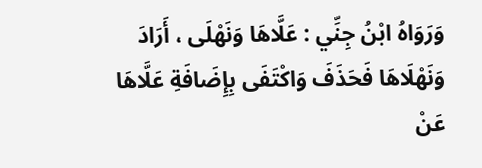وَرَوَاهُ ابْنُ جِنِّي : عَلَّاهَا وَنَهْلَى ، أَرَادَ وَنَهْلَاهَا فَحَذَفَ وَاكْتَفَى بِإِضَافَةِ عَلَّاهَا عَنْ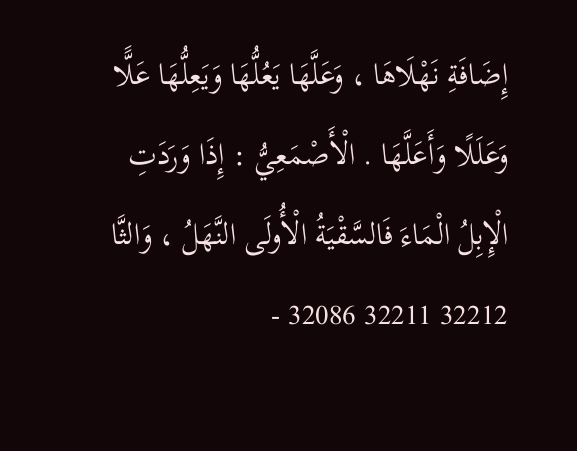إِضَافَةِ نَهْلَاهَا ، وَعَلَّهَا يَعُلُّهَا وَيَعِلُّهَا عَلًّا وَعَلَلًا وَأَعَلَّهَا . الْأَصْمَعِيُّ : إِذَا وَرَدَتِ الْإِبِلُ الْمَاءَ فَالسَّقْيَةُ الْأُولَى النَّهَلُ ، وَالثَّا
32212 32211 32086 -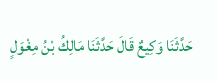حَدَّثَنَا وَكِيعٌ قَالَ حَدَّثَنَا مَالِكُ بْنُ مِغْوَلٍ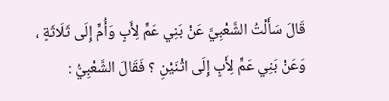قَالَ سَأَلْتُ الشَّعْبِيَّ عَنْ بَنِي عَمٍّ لِأَبٍ وَأُمٍّ إِلَى ثَلَاثَةٍ ، وَعَنْ بَنِي عَمٍّ لِأَبٍ إِلَى اثْنَيْنِ ؟ فَقَالَ الشَّعْبِيُّ :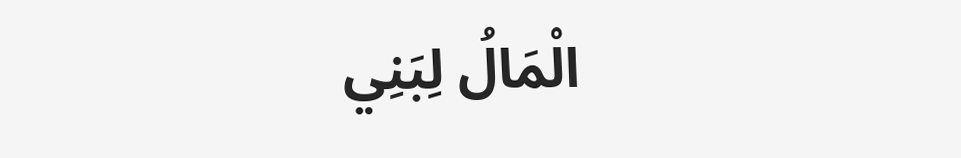الْمَالُ لِبَنِي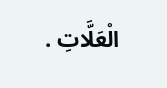الْعَلَّاتِ .